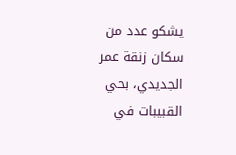يشكو عدد من سكان زنقة عمر الجديدي، بحي القبيبات في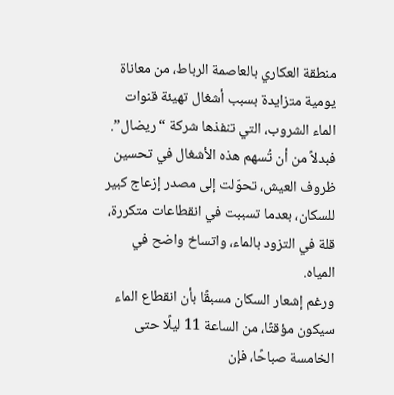منطقة العكاري بالعاصمة الرباط، من معاناة يومية متزايدة بسبب أشغال تهيئة قنوات الماء الشروب، التي تنفذها شركة “ريضال”. فبدلاً من أن تُسهم هذه الأشغال في تحسين ظروف العيش، تحوّلت إلى مصدر إزعاج كبير للسكان، بعدما تسببت في انقطاعات متكررة، قلة في التزود بالماء، واتساخ واضح في المياه.
ورغم إشعار السكان مسبقًا بأن انقطاع الماء سيكون مؤقتًا، من الساعة 11 ليلًا حتى الخامسة صباحًا، فإن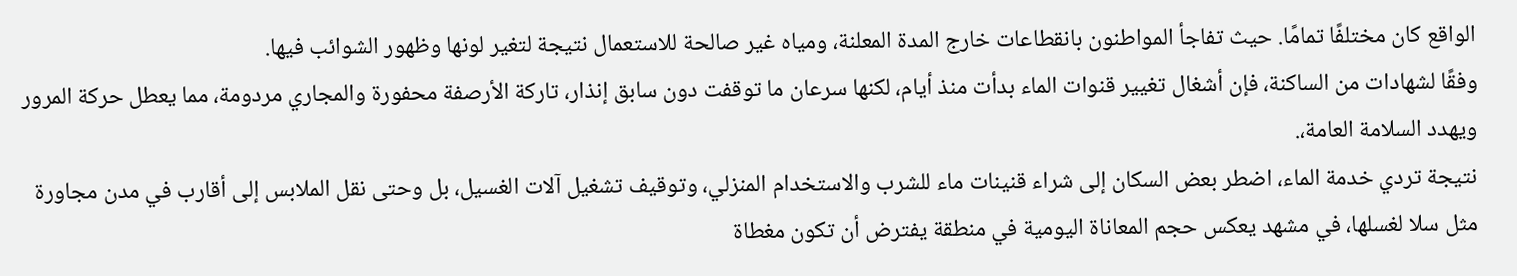الواقع كان مختلفًا تمامًا. حيث تفاجأ المواطنون بانقطاعات خارج المدة المعلنة، ومياه غير صالحة للاستعمال نتيجة لتغير لونها وظهور الشوائب فيها.
وفقًا لشهادات من الساكنة، فإن أشغال تغيير قنوات الماء بدأت منذ أيام، لكنها سرعان ما توقفت دون سابق إنذار، تاركة الأرصفة محفورة والمجاري مردومة، مما يعطل حركة المرور ويهدد السلامة العامة،.
نتيجة تردي خدمة الماء، اضطر بعض السكان إلى شراء قنينات ماء للشرب والاستخدام المنزلي، وتوقيف تشغيل آلات الغسيل، بل وحتى نقل الملابس إلى أقارب في مدن مجاورة مثل سلا لغسلها، في مشهد يعكس حجم المعاناة اليومية في منطقة يفترض أن تكون مغطاة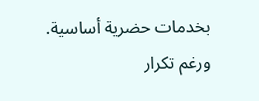بخدمات حضرية أساسية.
ورغم تكرار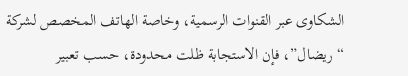الشكاوى عبر القنوات الرسمية، وخاصة الهاتف المخصص لشركة “ريضال”، فإن الاستجابة ظلت محدودة، حسب تعبير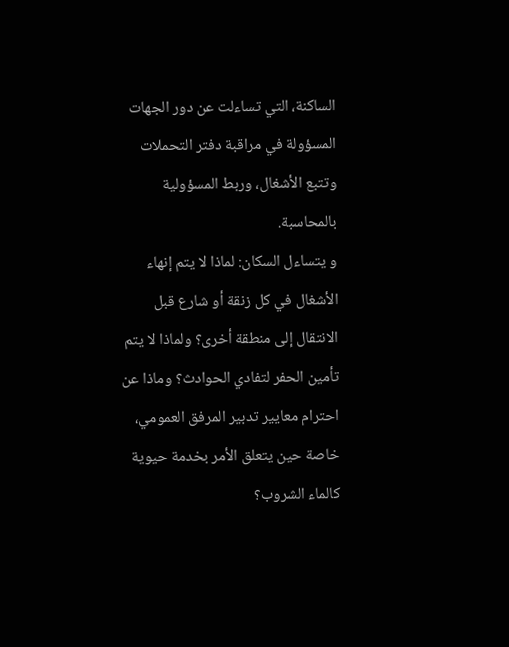الساكنة، التي تساءلت عن دور الجهات المسؤولة في مراقبة دفتر التحملات وتتبع الأشغال، وربط المسؤولية بالمحاسبة.
و يتساءل السكان: لماذا لا يتم إنهاء الأشغال في كل زنقة أو شارع قبل الانتقال إلى منطقة أخرى؟ ولماذا لا يتم تأمين الحفر لتفادي الحوادث؟ وماذا عن احترام معايير تدبير المرفق العمومي، خاصة حين يتعلق الأمر بخدمة حيوية كالماء الشروب؟